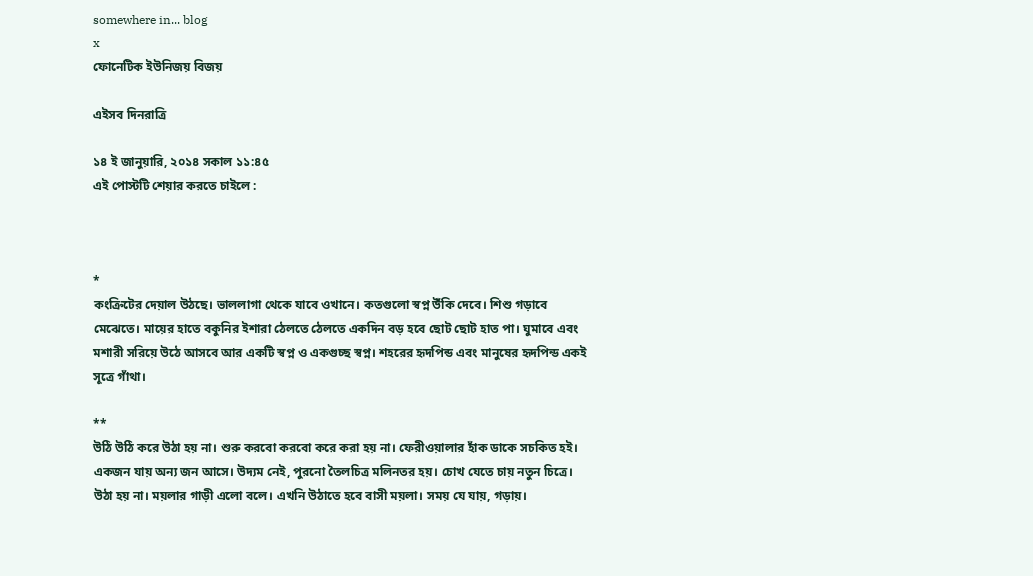somewhere in... blog
x
ফোনেটিক ইউনিজয় বিজয়

এইসব দিনরাত্রি

১৪ ই জানুয়ারি, ২০১৪ সকাল ১১:৪৫
এই পোস্টটি শেয়ার করতে চাইলে :



*
কংক্রিটের দেয়াল উঠছে। ভাললাগা থেকে যাবে ওখানে। কতগুলো স্বপ্ন উঁকি দেবে। শিশু গড়াবে মেঝেতে। মায়ের হাতে বকুনির ইশারা ঠেলতে ঠেলতে একদিন বড় হবে ছোট ছোট হাত পা। ঘুমাবে এবং মশারী সরিয়ে উঠে আসবে আর একটি স্বপ্ন ও একগুচ্ছ স্বপ্ন। শহরের হৃদপিন্ড এবং মানুষের হৃদপিন্ড একই সূত্রে গাঁথা।

**
উঠি উঠি করে উঠা হয় না। শুরু করবো করবো করে করা হয় না। ফেরীওয়ালার হাঁক ডাকে সচকিত হই। একজন যায় অন্য জন আসে। উদ্যম নেই, পুরনো তৈলচিত্র মলিনতর হয়। চোখ যেতে চায় নতুন চিত্রে। উঠা হয় না। ময়লার গাড়ী এলো বলে। এখনি উঠাতে হবে বাসী ময়লা। সময় যে যায়, গড়ায়।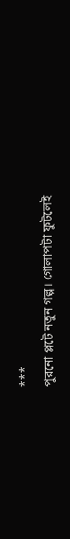***
পুরনো প্লটে নতুন গল্প। গোলাপটা ফুটলেই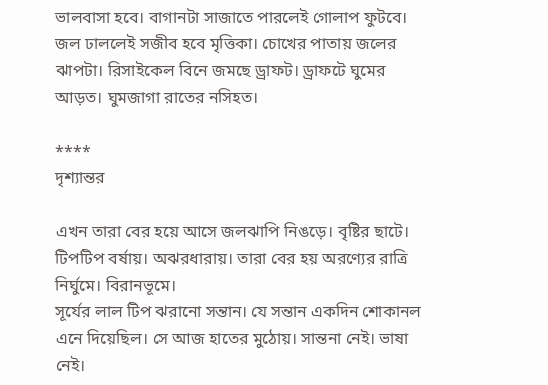ভালবাসা হবে। বাগানটা সাজাতে পারলেই গোলাপ ফুটবে। জল ঢাললেই সজীব হবে মৃত্তিকা। চোখের পাতায় জলের ঝাপটা। রিসাইকেল বিনে জমছে ড্রাফট। ড্রাফটে ঘুমের আড়ত। ঘুমজাগা রাতের নসিহত।

****
দৃশ্যান্তর

এখন তারা বের হয়ে আসে জলঝাপি নিঙড়ে। বৃষ্টির ছাটে। টিপটিপ বর্ষায়। অঝরধারায়। তারা বের হয় অরণ্যের রাত্রি নির্ঘুমে। বিরানভূমে।
সূর্যের লাল টিপ ঝরানো সন্তান। যে সন্তান একদিন শোকানল এনে দিয়েছিল। সে আজ হাতের মুঠোয়। সান্তনা নেই। ভাষা নেই।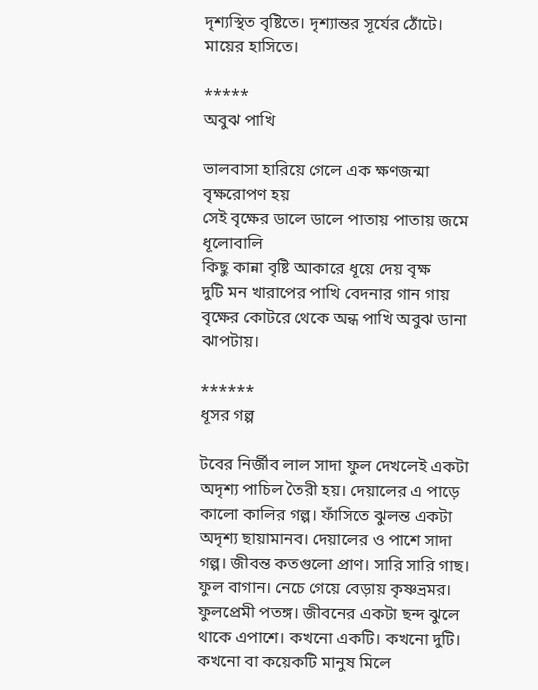দৃশ্যস্থিত বৃষ্টিতে। দৃশ্যান্তর সূর্যের ঠোঁটে। মায়ের হাসিতে।

*****
অবুঝ পাখি

ভালবাসা হারিয়ে গেলে এক ক্ষণজন্মা বৃক্ষরোপণ হয়
সেই বৃক্ষের ডালে ডালে পাতায় পাতায় জমে ধূলোবালি
কিছু কান্না বৃষ্টি আকারে ধূয়ে দেয় বৃক্ষ
দুটি মন খারাপের পাখি বেদনার গান গায়
বৃক্ষের কোটরে থেকে অন্ধ পাখি অবুঝ ডানা ঝাপটায়।

******
ধূসর গল্প

টবের নির্জীব লাল সাদা ফুল দেখলেই একটা অদৃশ্য পাচিল তৈরী হয়। দেয়ালের এ পাড়ে কালো কালির গল্প। ফাঁসিতে ঝুলন্ত একটা অদৃশ্য ছায়ামানব। দেয়ালের ও পাশে সাদা গল্প। জীবন্ত কতগুলো প্রাণ। সারি সারি গাছ। ফুল বাগান। নেচে গেয়ে বেড়ায় কৃষ্ণভ্রমর। ফুলপ্রেমী পতঙ্গ। জীবনের একটা ছন্দ ঝুলে থাকে এপাশে। কখনো একটি। কখনো দুটি। কখনো বা কয়েকটি মানুষ মিলে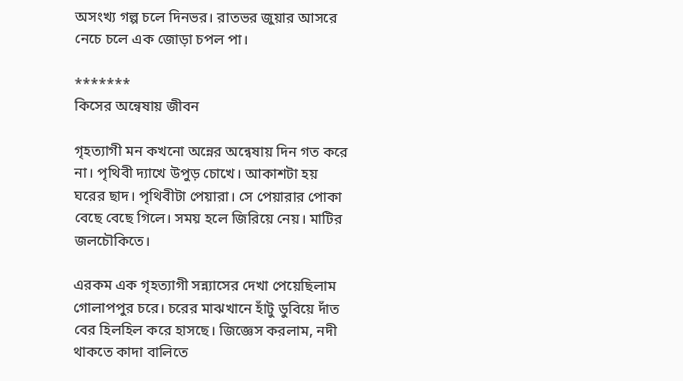অসংখ্য গল্প চলে দিনভর। রাতভর জুয়ার আসরে নেচে চলে এক জোড়া চপল পা।

*******
কিসের অন্বেষায় জীবন

গৃহত্যাগী মন কখনো অন্নের অন্বেষায় দিন গত করে না। পৃথিবী দ্যাখে উপুড় চোখে। আকাশটা হয় ঘরের ছাদ। পৃথিবীটা পেয়ারা। সে পেয়ারার পোকা বেছে বেছে গিলে। সময় হলে জিরিয়ে নেয়। মাটির জলচৌকিতে।

এরকম এক গৃহত্যাগী সন্ন্যাসের দেখা পেয়েছিলাম গোলাপপুর চরে। চরের মাঝখানে হাঁটু ডুবিয়ে দাঁত বের হিলহিল করে হাসছে। জিজ্ঞেস করলাম, নদী থাকতে কাদা বালিতে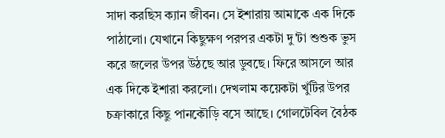সাদা করছিস ক্যান জীবন। সে ইশারায় আমাকে এক দিকে পাঠালো। যেখানে কিছুক্ষণ পরপর একটা দু'টা শুশুক ভুস করে জলের উপর উঠছে আর ডুবছে। ফিরে আসলে আর এক দিকে ইশারা করলো। দেখলাম কয়েকটা খুঁটির উপর চক্রাকারে কিছু পানকৌড়ি বসে আছে। গোলটেবিল বৈঠক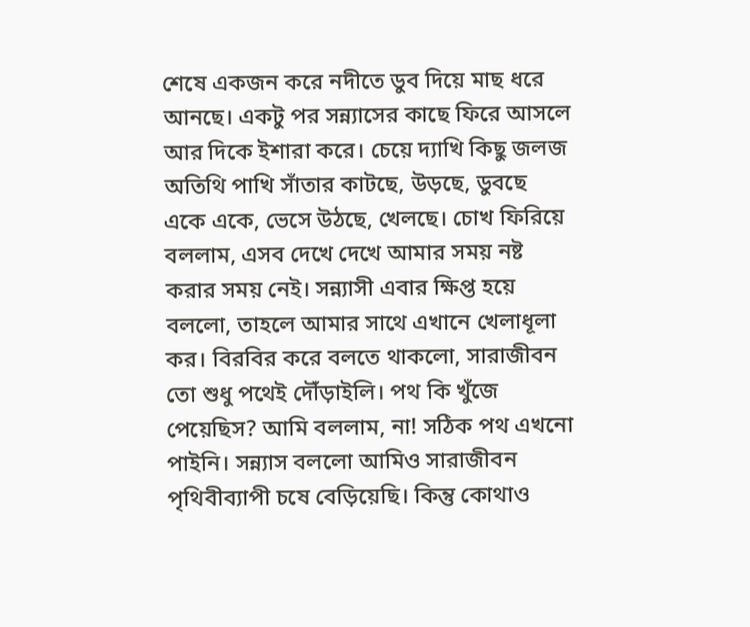শেষে একজন করে নদীতে ডুব দিয়ে মাছ ধরে আনছে। একটু পর সন্ন্যাসের কাছে ফিরে আসলে আর দিকে ইশারা করে। চেয়ে দ্যাখি কিছু জলজ অতিথি পাখি সাঁতার কাটছে, উড়ছে, ডুবছে একে একে, ভেসে উঠছে, খেলছে। চোখ ফিরিয়ে বললাম, এসব দেখে দেখে আমার সময় নষ্ট করার সময় নেই। সন্ন্যাসী এবার ক্ষিপ্ত হয়ে বললো, তাহলে আমার সাথে এখানে খেলাধূলা কর। বিরবির করে বলতে থাকলো, সারাজীবন তো শুধু পথেই দৌঁড়াইলি। পথ কি খুঁজে পেয়েছিস? আমি বললাম, না! সঠিক পথ এখনো পাইনি। সন্ন্যাস বললো আমিও সারাজীবন পৃথিবীব্যাপী চষে বেড়িয়েছি। কিন্তু কোথাও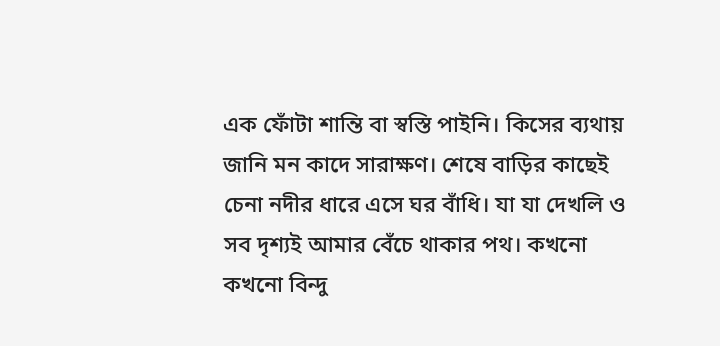এক ফোঁটা শান্তি বা স্বস্তি পাইনি। কিসের ব্যথায় জানি মন কাদে সারাক্ষণ। শেষে বাড়ির কাছেই চেনা নদীর ধারে এসে ঘর বাঁধি। যা যা দেখলি ও সব দৃশ্যই আমার বেঁচে থাকার পথ। কখনো কখনো বিন্দু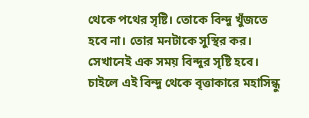থেকে পথের সৃষ্টি। তোকে বিন্দু খুঁজতে হবে না। তোর মনটাকে সুস্থির কর। সেখানেই এক সময় বিন্দুর সৃষ্টি হবে। চাইলে এই বিন্দু থেকে বৃত্তাকারে মহাসিন্ধু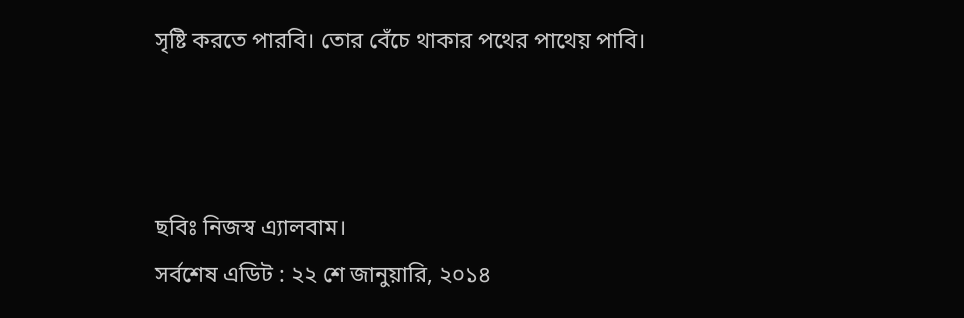সৃষ্টি করতে পারবি। তোর বেঁচে থাকার পথের পাথেয় পাবি।



ছবিঃ নিজস্ব এ্যালবাম।
সর্বশেষ এডিট : ২২ শে জানুয়ারি, ২০১৪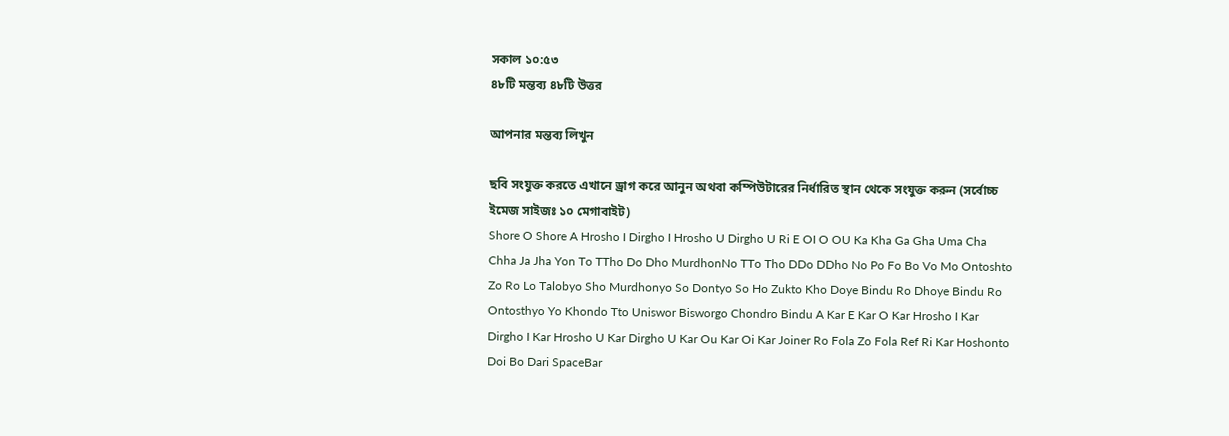সকাল ১০:৫৩
৪৮টি মন্তব্য ৪৮টি উত্তর

আপনার মন্তব্য লিখুন

ছবি সংযুক্ত করতে এখানে ড্রাগ করে আনুন অথবা কম্পিউটারের নির্ধারিত স্থান থেকে সংযুক্ত করুন (সর্বোচ্চ ইমেজ সাইজঃ ১০ মেগাবাইট)
Shore O Shore A Hrosho I Dirgho I Hrosho U Dirgho U Ri E OI O OU Ka Kha Ga Gha Uma Cha Chha Ja Jha Yon To TTho Do Dho MurdhonNo TTo Tho DDo DDho No Po Fo Bo Vo Mo Ontoshto Zo Ro Lo Talobyo Sho Murdhonyo So Dontyo So Ho Zukto Kho Doye Bindu Ro Dhoye Bindu Ro Ontosthyo Yo Khondo Tto Uniswor Bisworgo Chondro Bindu A Kar E Kar O Kar Hrosho I Kar Dirgho I Kar Hrosho U Kar Dirgho U Kar Ou Kar Oi Kar Joiner Ro Fola Zo Fola Ref Ri Kar Hoshonto Doi Bo Dari SpaceBar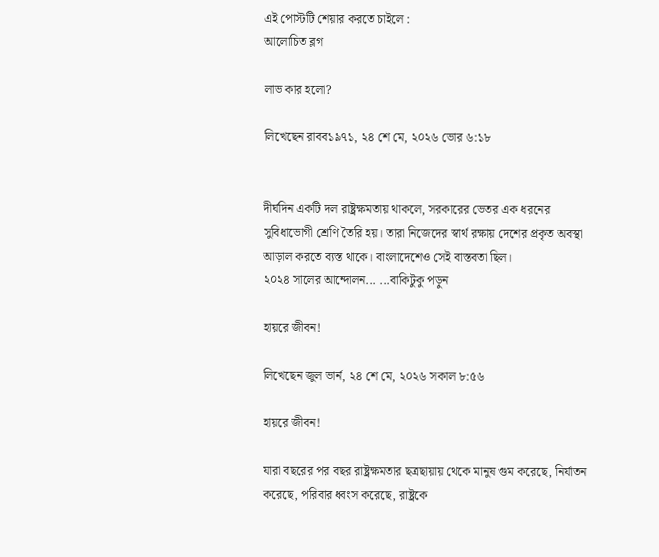এই পোস্টটি শেয়ার করতে চাইলে :
আলোচিত ব্লগ

লাভ কার হলো?

লিখেছেন রাবব১৯৭১, ২৪ শে মে, ২০২৬ ভোর ৬:১৮


দীর্ঘদিন একটি দল রাষ্ট্রক্ষমতায় থাকলে, সরকারের ভেতর এক ধরনের সুবিধাভোগী শ্রেণি তৈরি হয়। তারা নিজেদের স্বার্থ রক্ষায় দেশের প্রকৃত অবস্থা আড়াল করতে ব্যস্ত থাকে। বাংলাদেশেও সেই বাস্তবতা ছিল।
২০২৪ সালের আন্দোলন... ...বাকিটুকু পড়ুন

হায়রে জীবন!

লিখেছেন জুল ভার্ন, ২৪ শে মে, ২০২৬ সকাল ৮:৫৬

হায়রে জীবন!

যারা বছরের পর বছর রাষ্ট্রক্ষমতার ছত্রছায়ায় থেকে মানুষ গুম করেছে, নির্যাতন করেছে, পরিবার ধ্বংস করেছে, রাষ্ট্রকে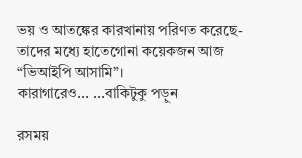ভয় ও আতঙ্কের কারখানায় পরিণত করেছে- তাদের মধ্যে হাতেগোনা কয়েকজন আজ “ভিআইপি আসামি”।
কারাগারেও... ...বাকিটুকু পড়ুন

রসময়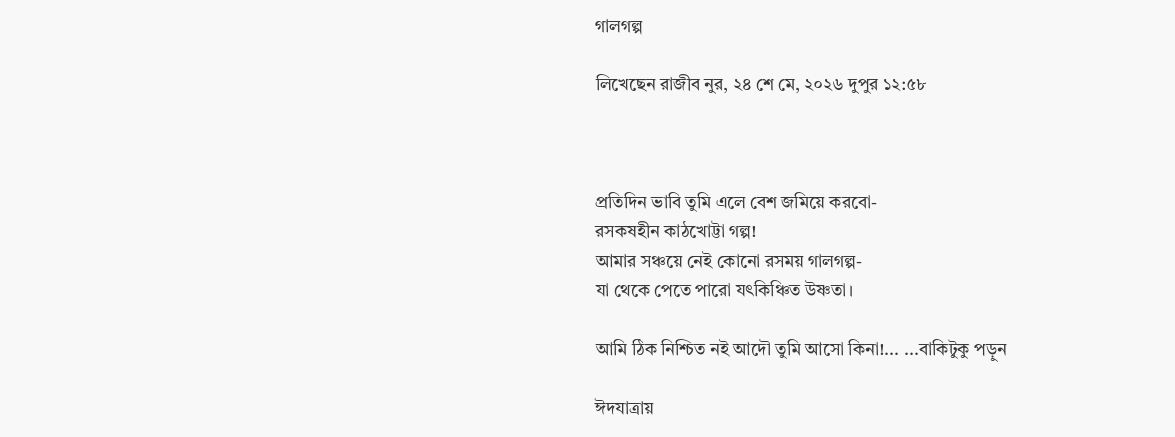গালগল্প

লিখেছেন রাজীব নুর, ২৪ শে মে, ২০২৬ দুপুর ১২:৫৮



প্রতিদিন ভাবি তুমি এলে বেশ জমিয়ে করবো-
রসকষহীন কাঠখোট্টা গল্প!
আমার সঞ্চয়ে নেই কোনো রসময় গালগল্প-
যা থেকে পেতে পারো যৎকিঞ্চিত উষ্ণতা।

আমি ঠিক নিশ্চিত নই আদৌ তুমি আসো কিনা!... ...বাকিটুকু পড়ুন

ঈদযাত্রায়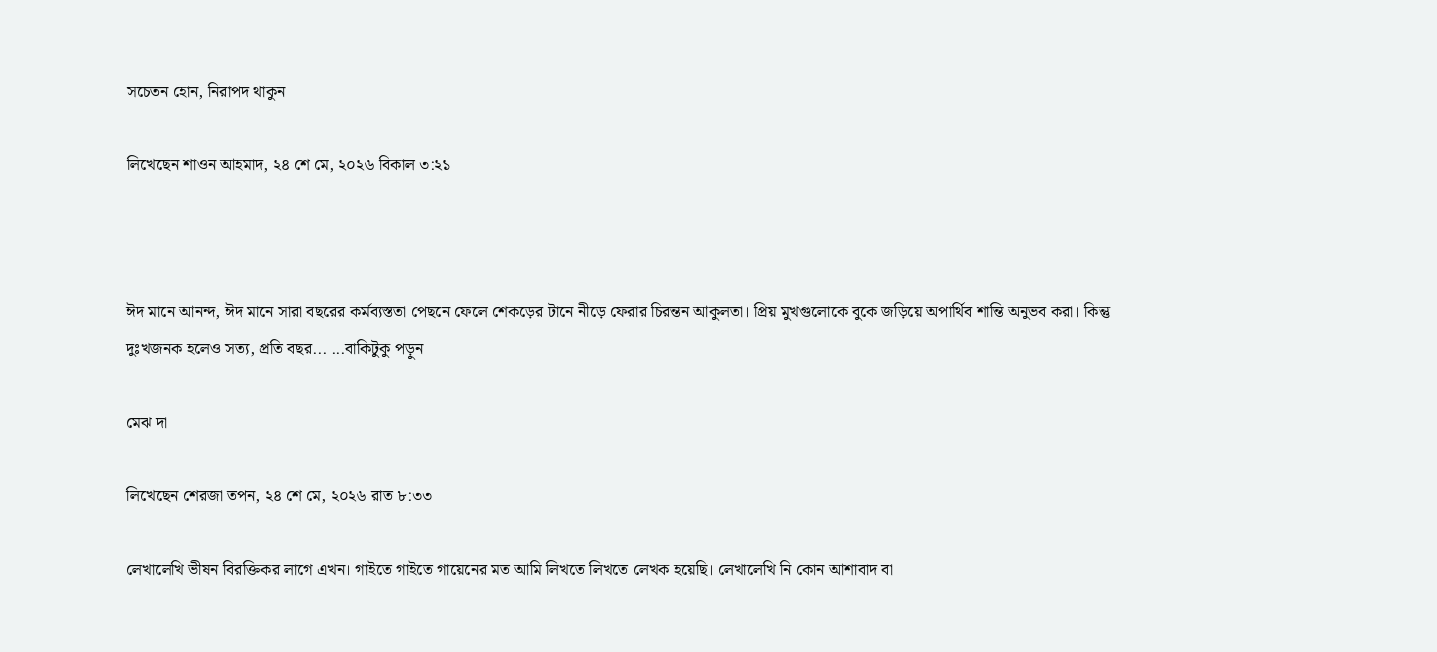সচেতন হোন, নিরাপদ থাকুন

লিখেছেন শাওন আহমাদ, ২৪ শে মে, ২০২৬ বিকাল ৩:২১



ঈদ মানে আনন্দ, ঈদ মানে সারা বছরের কর্মব্যস্ততা পেছনে ফেলে শেকড়ের টানে নীড়ে ফেরার চিরন্তন আকুলতা। প্রিয় মুখগুলোকে বুকে জড়িয়ে অপার্থিব শান্তি অনুভব করা। কিন্তু দুঃখজনক হলেও সত্য, প্রতি বছর... ...বাকিটুকু পড়ুন

মেঝ দা

লিখেছেন শেরজা তপন, ২৪ শে মে, ২০২৬ রাত ৮:৩৩

লেখালেখি ভীষন বিরক্তিকর লাগে এখন। গাইতে গাইতে গায়েনের মত আমি লিখতে লিখতে লেখক হয়েছি। লেখালেখি নি কোন আশাবাদ বা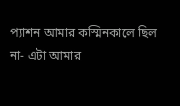প্যাশন আমার কস্মিনকালে ছিল না- এটা আমার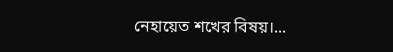নেহায়েত শখের বিষয়।...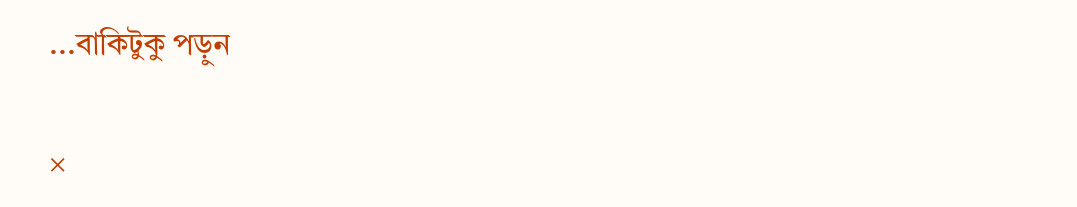...বাকিটুকু পড়ুন

×